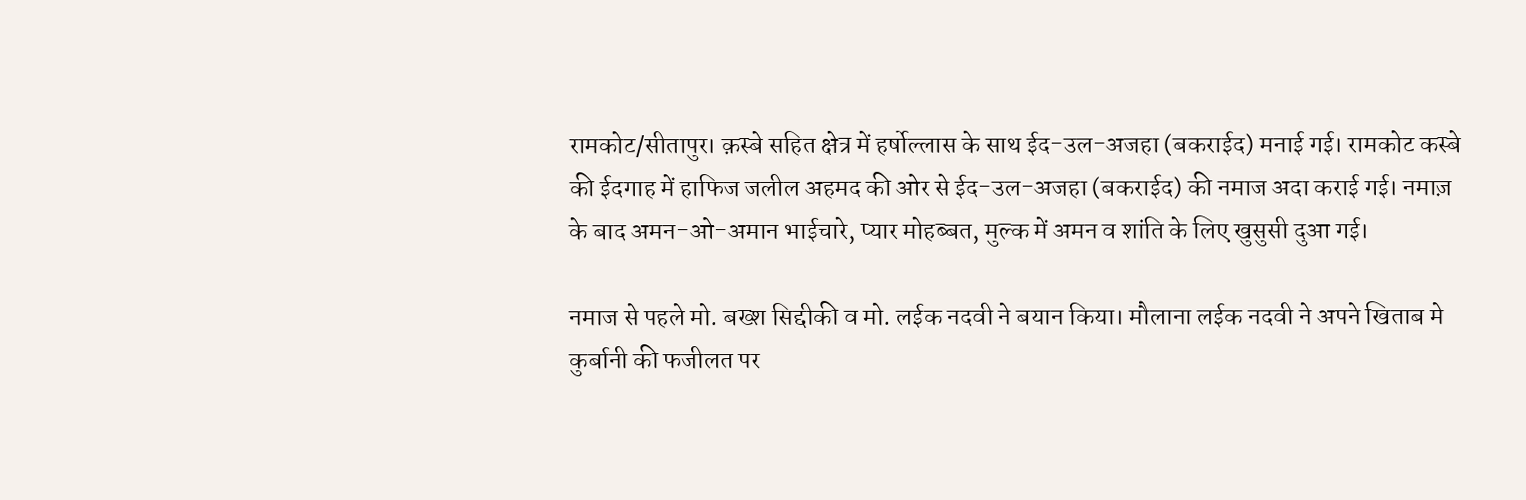रामकोट/सीतापुर। क़स्बे सहित क्षेत्र में हर्षोल्लास के साथ ईद-उल-अजहा (बकराईद) मनाई गई। रामकोट कस्बे की ईदगाह में हाफिज जलील अहमद की ओर से ईद-उल-अजहा (बकराईद) की नमाज अदा कराई गई। नमाज़ के बाद अमन-ओ-अमान भाईचारे, प्यार मोहब्बत, मुल्क में अमन व शांति के लिए खुसुसी दुआ गई।

नमाज से पहले मो. बख्श सिद्दीकी व मो. लईक नदवी ने बयान किया। मौलाना लईक नदवी ने अपने खिताब मे कुर्बानी की फजीलत पर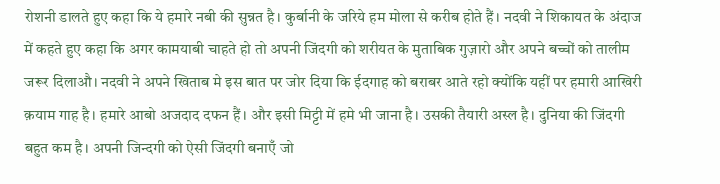रोशनी डालते हुए कहा कि ये हमारे नबी की सुन्नत है। कुर्बानी के जरिये हम मोला से करीब होते हैं। नदवी ने शिकायत के अंदाज में कहते हुए कहा कि अगर कामयाबी चाहते हो तो अपनी जिंदगी को शरीयत के मुताबिक गुज़ारो और अपने बच्चों को तालीम जरूर दिलाऔ। नदवी ने अपने खिताब मे इस बात पर जोर दिया कि ईदगाह को बराबर आते रहो क्योंकि यहीं पर हमारी आखिरी क़याम गाह है। हमारे आबो अजदाद दफन हैं। और इसी मिट्टी में हमे भी जाना है। उसकी तैयारी अस्ल है। दुनिया की जिंदगी बहुत कम है। अपनी जिन्दगी को ऐसी जिंदगी बनाएँ जो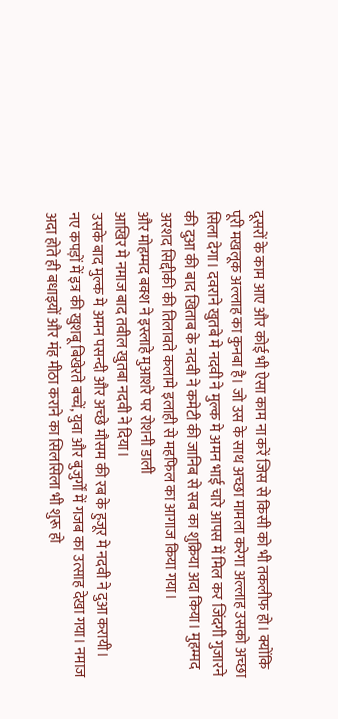दूसरों के काम आए और कोई भी ऐसा काम ना करें जिस से किसी को भी तकलीफ हो। क्योंकि पूरी मखलूक अल्लाह का कुनबा है। जो उस के साथ अच्छा मामला करेगा अल्लाह उसको अच्छा सिला देगा। दवराने खुतबे मे नदवी ने मुल्क मे अमन भाई चारे आपस में मिल कर जिंदगी गुजारने की दुआ की बाद खिताब के नदवी ने कमेटी की जानिब से सब का शुक्रिया अदा किया। मुहम्मद अरशद सिद्दीकी की तिलावते कलामे इलाही से महफिल का आगाज किया गया।
और मोहम्मद बक्श ने इस्लाहे मुआशरे पर रोशनी डाली
आखिर मे नमाज बाद तवील खुतबा नदवी ने दिया।
उसके बाद मुल्क मे अमन पसन्दी और अच्छे मौसम की रब के हुजूर मे नदवी ने दुआ करायी।
नए कपड़ों में इत्र की खुशबू बिखेरते बच्चें, युवा और बुजुर्गों में गजब का उत्साह देखा गया। नमाज अदा होते ही बधाइयों और मंह मीठा कराने का सिलसिला भी शुरू हो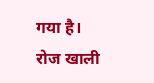गया है।
रोज खाली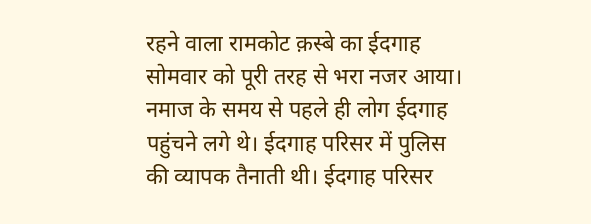रहने वाला रामकोट क़स्बे का ईदगाह सोमवार को पूरी तरह से भरा नजर आया। नमाज के समय से पहले ही लोग ईदगाह पहुंचने लगे थे। ईदगाह परिसर में पुलिस की व्यापक तैनाती थी। ईदगाह परिसर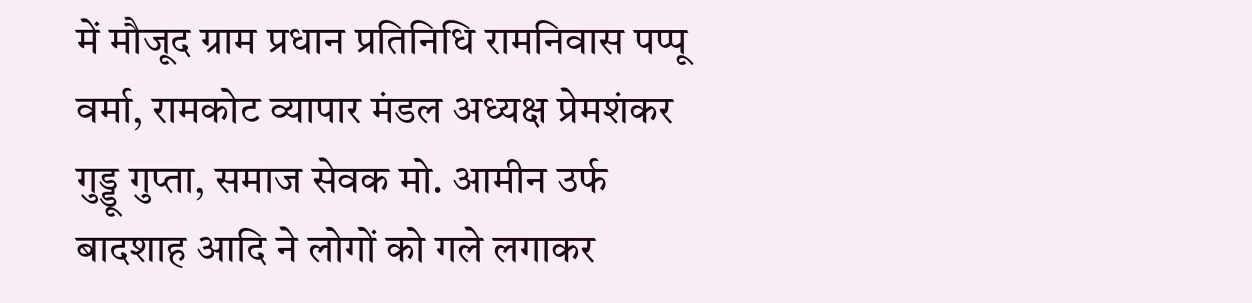में मौजूद ग्राम प्रधान प्रतिनिधि रामनिवास पप्पू वर्मा, रामकोट व्यापार मंडल अध्यक्ष प्रेमशंकर गुड्डू गुप्ता, समाज सेवक मो. आमीन उर्फ बादशाह आदि ने लोगों को गले लगाकर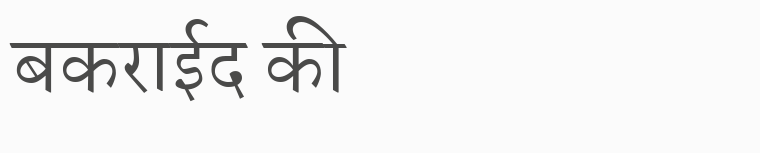बकराईद की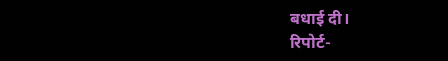बधाई दी।
रिपोर्ट-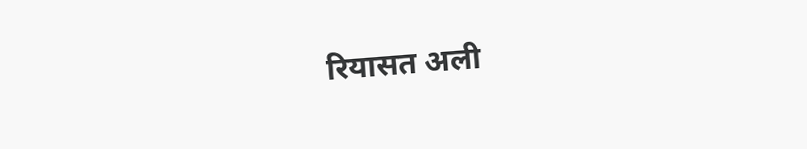रियासत अली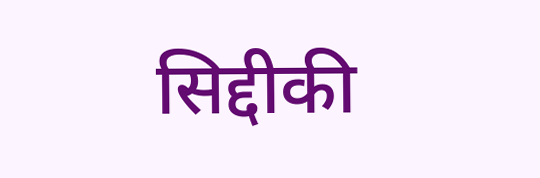सिद्दीकी